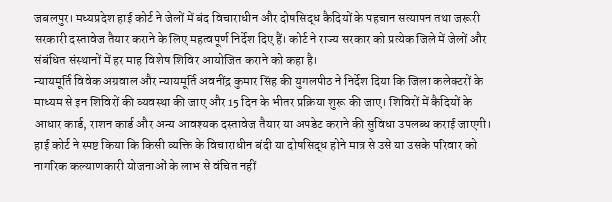जबलपुर। मध्यप्रदेश हाई कोर्ट ने जेलों में बंद विचाराधीन और दोषसिद्ध कैदियों के पहचान सत्यापन तथा जरूरी सरकारी दस्तावेज तैयार कराने के लिए महत्वपूर्ण निर्देश दिए हैं। कोर्ट ने राज्य सरकार को प्रत्येक जिले में जेलों और संबंधित संस्थानों में हर माह विशेष शिविर आयोजित कराने को कहा है।
न्यायमूर्ति विवेक अग्रवाल और न्यायमूर्ति अवनींद्र कुमार सिंह की युगलपीठ ने निर्देश दिया कि जिला कलेक्टरों के माध्यम से इन शिविरों की व्यवस्था की जाए और 15 दिन के भीतर प्रक्रिया शुरू की जाए। शिविरों में कैदियों के आधार कार्ड, राशन कार्ड और अन्य आवश्यक दस्तावेज तैयार या अपडेट कराने की सुविधा उपलब्ध कराई जाएगी।
हाई कोर्ट ने स्पष्ट किया कि किसी व्यक्ति के विचाराधीन बंदी या दोषसिद्ध होने मात्र से उसे या उसके परिवार को नागरिक कल्याणकारी योजनाओं के लाभ से वंचित नहीं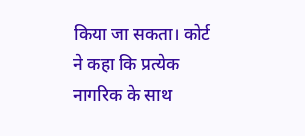किया जा सकता। कोर्ट ने कहा कि प्रत्येक नागरिक के साथ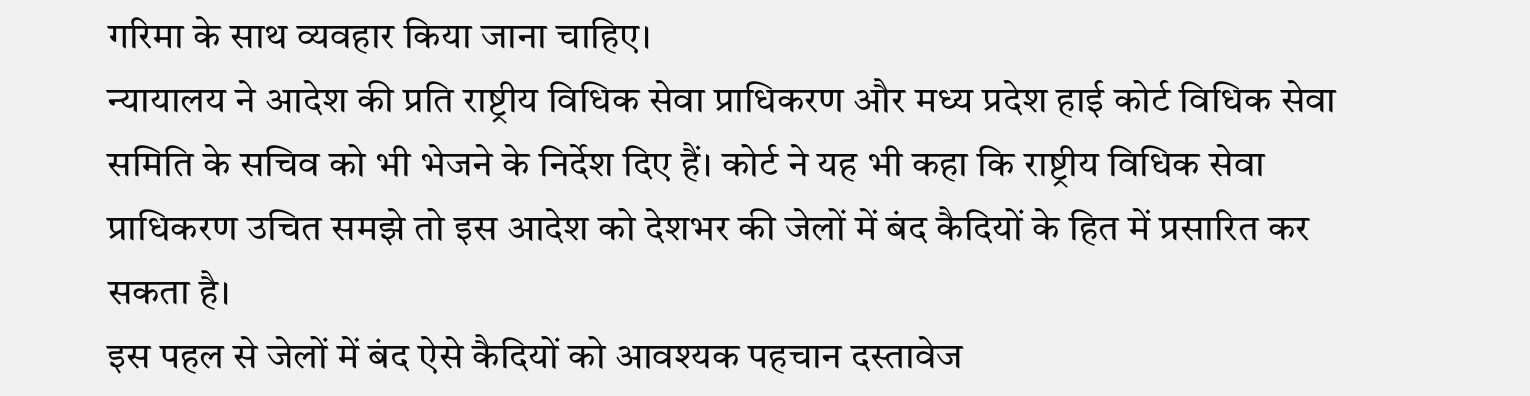गरिमा के साथ व्यवहार किया जाना चाहिए।
न्यायालय ने आदेश की प्रति राष्ट्रीय विधिक सेवा प्राधिकरण और मध्य प्रदेश हाई कोर्ट विधिक सेवा समिति के सचिव को भी भेजने के निर्देश दिए हैं। कोर्ट ने यह भी कहा कि राष्ट्रीय विधिक सेवा प्राधिकरण उचित समझे तो इस आदेश को देशभर की जेलों में बंद कैदियों के हित में प्रसारित कर सकता है।
इस पहल से जेलों में बंद ऐसे कैदियों को आवश्यक पहचान दस्तावेज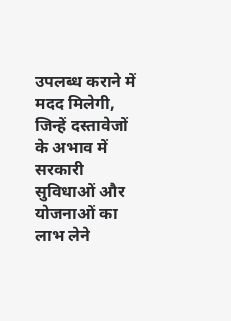उपलब्ध कराने में मदद मिलेगी, जिन्हें दस्तावेजों के अभाव में सरकारी सुविधाओं और योजनाओं का लाभ लेने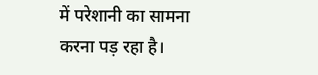में परेशानी का सामना करना पड़ रहा है।